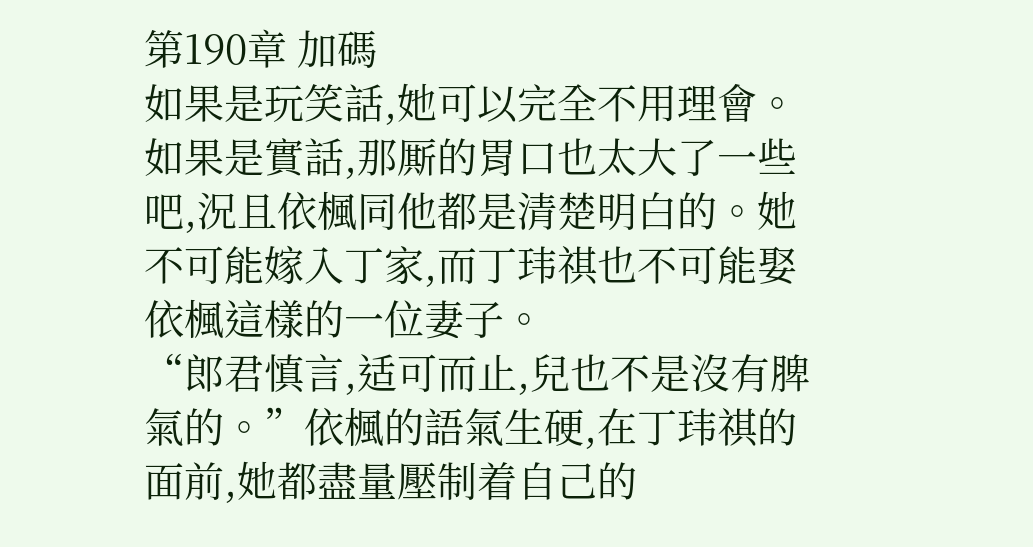第190章 加碼
如果是玩笑話,她可以完全不用理會。如果是實話,那厮的胃口也太大了一些吧,況且依楓同他都是清楚明白的。她不可能嫁入丁家,而丁玮祺也不可能娶依楓這樣的一位妻子。
“郎君慎言,适可而止,兒也不是沒有脾氣的。”依楓的語氣生硬,在丁玮祺的面前,她都盡量壓制着自己的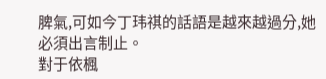脾氣,可如今丁玮祺的話語是越來越過分,她必須出言制止。
對于依楓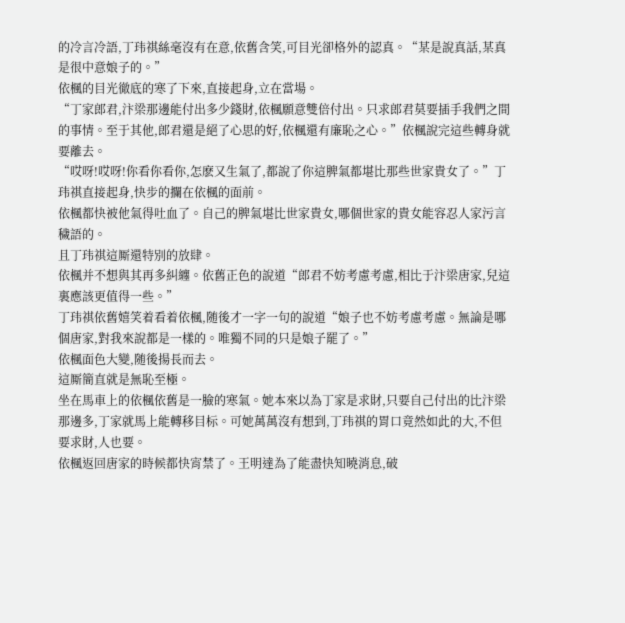的冷言冷語,丁玮祺絲毫沒有在意,依舊含笑,可目光卻格外的認真。“某是說真話,某真是很中意娘子的。”
依楓的目光徹底的寒了下來,直接起身,立在當場。
“丁家郎君,汴梁那邊能付出多少錢財,依楓願意雙倍付出。只求郎君莫要插手我們之間的事情。至于其他,郎君還是絕了心思的好,依楓還有廉恥之心。”依楓說完這些轉身就要離去。
“哎呀!哎呀!你看你看你,怎麽又生氣了,都說了你這脾氣都堪比那些世家貴女了。”丁玮祺直接起身,快步的攔在依楓的面前。
依楓都快被他氣得吐血了。自己的脾氣堪比世家貴女,哪個世家的貴女能容忍人家污言穢語的。
且丁玮祺這厮還特別的放肆。
依楓并不想與其再多糾纏。依舊正色的說道“郎君不妨考慮考慮,相比于汴梁唐家,兒這裏應該更值得一些。”
丁玮祺依舊嬉笑着看着依楓,随後才一字一句的說道“娘子也不妨考慮考慮。無論是哪個唐家,對我來說都是一樣的。唯獨不同的只是娘子罷了。”
依楓面色大變,随後揚長而去。
這厮簡直就是無恥至極。
坐在馬車上的依楓依舊是一臉的寒氣。她本來以為丁家是求財,只要自己付出的比汴梁那邊多,丁家就馬上能轉移目标。可她萬萬沒有想到,丁玮祺的胃口竟然如此的大,不但要求財,人也要。
依楓返回唐家的時候都快宵禁了。王明達為了能盡快知曉消息,破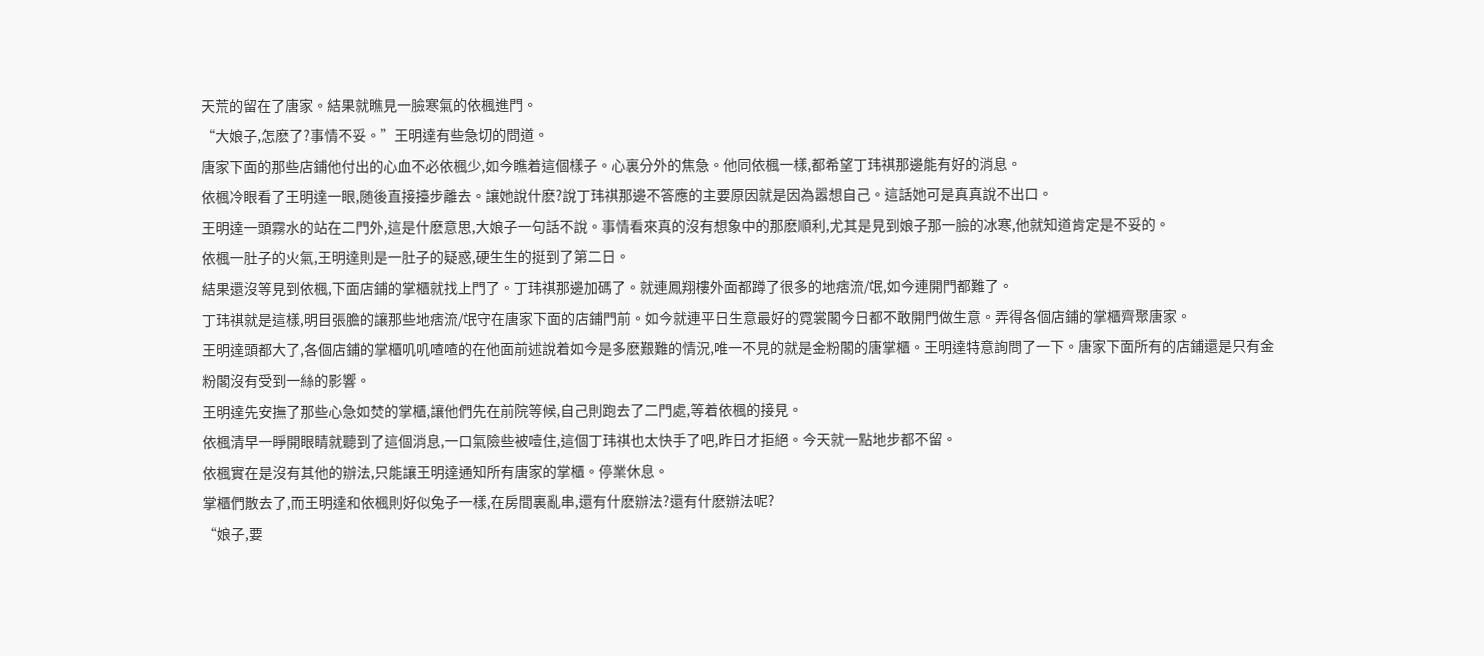天荒的留在了唐家。結果就瞧見一臉寒氣的依楓進門。
“大娘子,怎麽了?事情不妥。”王明達有些急切的問道。
唐家下面的那些店鋪他付出的心血不必依楓少,如今瞧着這個樣子。心裏分外的焦急。他同依楓一樣,都希望丁玮祺那邊能有好的消息。
依楓冷眼看了王明達一眼,随後直接擡步離去。讓她說什麽?說丁玮祺那邊不答應的主要原因就是因為嚣想自己。這話她可是真真說不出口。
王明達一頭霧水的站在二門外,這是什麽意思,大娘子一句話不說。事情看來真的沒有想象中的那麽順利,尤其是見到娘子那一臉的冰寒,他就知道肯定是不妥的。
依楓一肚子的火氣,王明達則是一肚子的疑惑,硬生生的挺到了第二日。
結果還沒等見到依楓,下面店鋪的掌櫃就找上門了。丁玮祺那邊加碼了。就連鳳翔樓外面都蹲了很多的地痞流/氓,如今連開門都難了。
丁玮祺就是這樣,明目張膽的讓那些地痞流/氓守在唐家下面的店鋪門前。如今就連平日生意最好的霓裳閣今日都不敢開門做生意。弄得各個店鋪的掌櫃齊聚唐家。
王明達頭都大了,各個店鋪的掌櫃叽叽喳喳的在他面前述說着如今是多麽艱難的情況,唯一不見的就是金粉閣的唐掌櫃。王明達特意詢問了一下。唐家下面所有的店鋪還是只有金粉閣沒有受到一絲的影響。
王明達先安撫了那些心急如焚的掌櫃,讓他們先在前院等候,自己則跑去了二門處,等着依楓的接見。
依楓清早一睜開眼睛就聽到了這個消息,一口氣險些被噎住,這個丁玮祺也太快手了吧,昨日才拒絕。今天就一點地步都不留。
依楓實在是沒有其他的辦法,只能讓王明達通知所有唐家的掌櫃。停業休息。
掌櫃們散去了,而王明達和依楓則好似兔子一樣,在房間裏亂串,還有什麽辦法?還有什麽辦法呢?
“娘子,要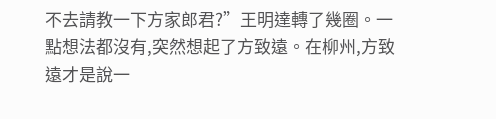不去請教一下方家郎君?”王明達轉了幾圈。一點想法都沒有,突然想起了方致遠。在柳州,方致遠才是說一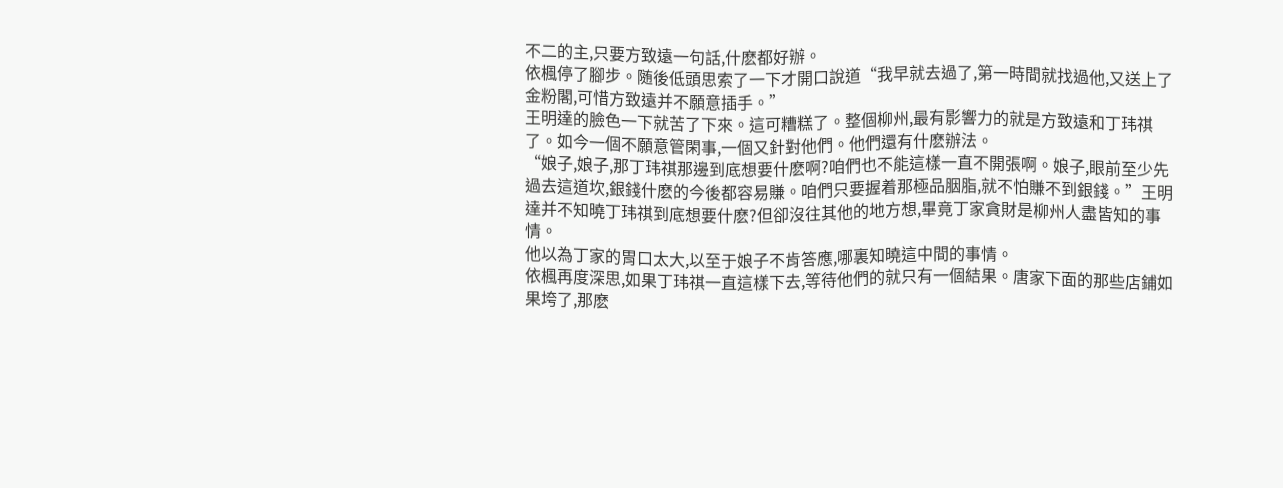不二的主,只要方致遠一句話,什麽都好辦。
依楓停了腳步。随後低頭思索了一下才開口說道“我早就去過了,第一時間就找過他,又送上了金粉閣,可惜方致遠并不願意插手。”
王明達的臉色一下就苦了下來。這可糟糕了。整個柳州,最有影響力的就是方致遠和丁玮祺了。如今一個不願意管閑事,一個又針對他們。他們還有什麽辦法。
“娘子,娘子,那丁玮祺那邊到底想要什麽啊?咱們也不能這樣一直不開張啊。娘子,眼前至少先過去這道坎,銀錢什麽的今後都容易賺。咱們只要握着那極品胭脂,就不怕賺不到銀錢。”王明達并不知曉丁玮祺到底想要什麽?但卻沒往其他的地方想,畢竟丁家貪財是柳州人盡皆知的事情。
他以為丁家的胃口太大,以至于娘子不肯答應,哪裏知曉這中間的事情。
依楓再度深思,如果丁玮祺一直這樣下去,等待他們的就只有一個結果。唐家下面的那些店鋪如果垮了,那麽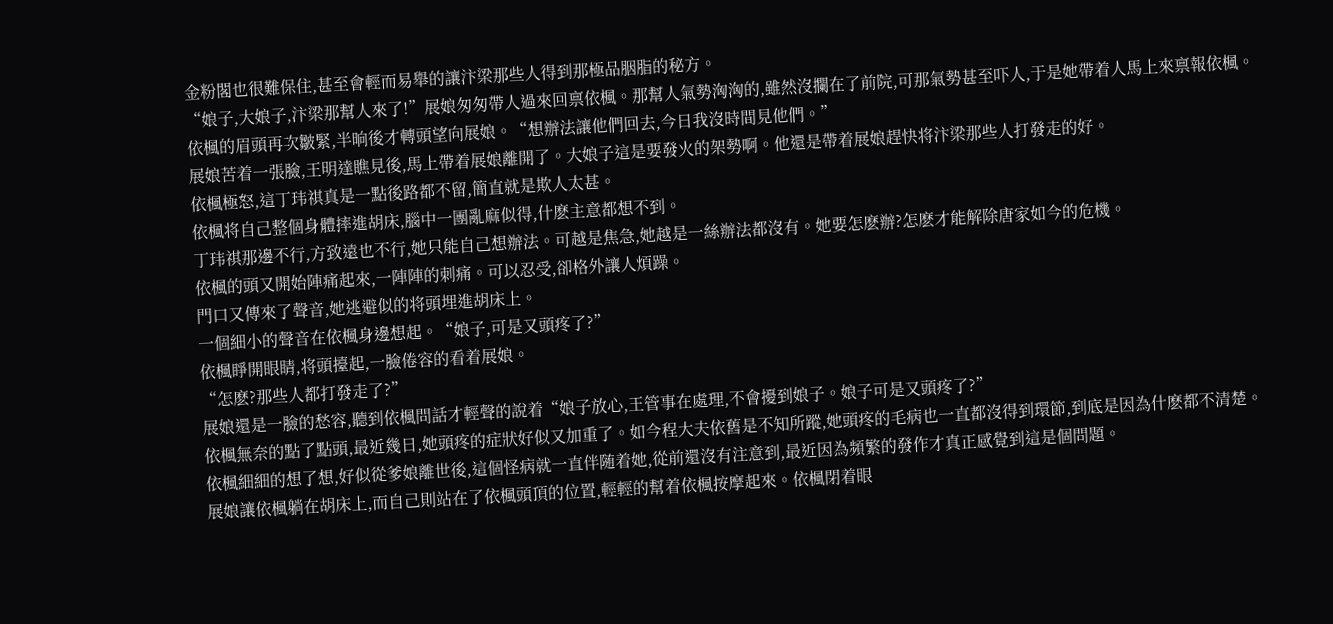金粉閣也很難保住,甚至會輕而易舉的讓汴梁那些人得到那極品胭脂的秘方。
“娘子,大娘子,汴梁那幫人來了!”展娘匆匆帶人過來回禀依楓。那幫人氣勢洶洶的,雖然沒攔在了前院,可那氣勢甚至吓人,于是她帶着人馬上來禀報依楓。
依楓的眉頭再次皺緊,半晌後才轉頭望向展娘。“想辦法讓他們回去,今日我沒時間見他們。”
展娘苦着一張臉,王明達瞧見後,馬上帶着展娘離開了。大娘子這是要發火的架勢啊。他還是帶着展娘趕快将汴梁那些人打發走的好。
依楓極怒,這丁玮祺真是一點後路都不留,簡直就是欺人太甚。
依楓将自己整個身體摔進胡床,腦中一團亂麻似得,什麽主意都想不到。
丁玮祺那邊不行,方致遠也不行,她只能自己想辦法。可越是焦急,她越是一絲辦法都沒有。她要怎麽辦?怎麽才能解除唐家如今的危機。
依楓的頭又開始陣痛起來,一陣陣的刺痛。可以忍受,卻格外讓人煩躁。
門口又傳來了聲音,她逃避似的将頭埋進胡床上。
一個細小的聲音在依楓身邊想起。“娘子,可是又頭疼了?”
依楓睜開眼睛,将頭擡起,一臉倦容的看着展娘。
“怎麽?那些人都打發走了?”
展娘還是一臉的愁容,聽到依楓問話才輕聲的說着“娘子放心,王管事在處理,不會擾到娘子。娘子可是又頭疼了?”
依楓無奈的點了點頭,最近幾日,她頭疼的症狀好似又加重了。如今程大夫依舊是不知所蹤,她頭疼的毛病也一直都沒得到環節,到底是因為什麽都不清楚。
依楓細細的想了想,好似從爹娘離世後,這個怪病就一直伴随着她,從前還沒有注意到,最近因為頻繁的發作才真正感覺到這是個問題。
展娘讓依楓躺在胡床上,而自己則站在了依楓頭頂的位置,輕輕的幫着依楓按摩起來。依楓閉着眼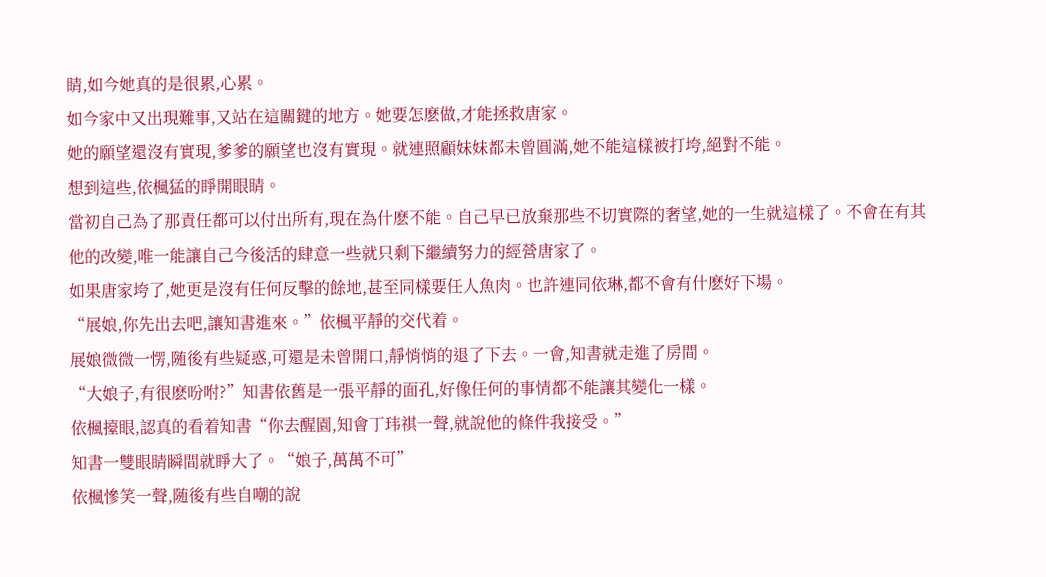睛,如今她真的是很累,心累。
如今家中又出現難事,又站在這關鍵的地方。她要怎麽做,才能拯救唐家。
她的願望還沒有實現,爹爹的願望也沒有實現。就連照顧妹妹都未曾圓滿,她不能這樣被打垮,絕對不能。
想到這些,依楓猛的睜開眼睛。
當初自己為了那責任都可以付出所有,現在為什麽不能。自己早已放棄那些不切實際的奢望,她的一生就這樣了。不會在有其他的改變,唯一能讓自己今後活的肆意一些就只剩下繼續努力的經營唐家了。
如果唐家垮了,她更是沒有任何反擊的餘地,甚至同樣要任人魚肉。也許連同依琳,都不會有什麽好下場。
“展娘,你先出去吧,讓知書進來。”依楓平靜的交代着。
展娘微微一愣,随後有些疑惑,可還是未曾開口,靜悄悄的退了下去。一會,知書就走進了房間。
“大娘子,有很麽吩咐?”知書依舊是一張平靜的面孔,好像任何的事情都不能讓其變化一樣。
依楓擡眼,認真的看着知書“你去醒園,知會丁玮祺一聲,就說他的條件我接受。”
知書一雙眼睛瞬間就睜大了。“娘子,萬萬不可”
依楓慘笑一聲,随後有些自嘲的說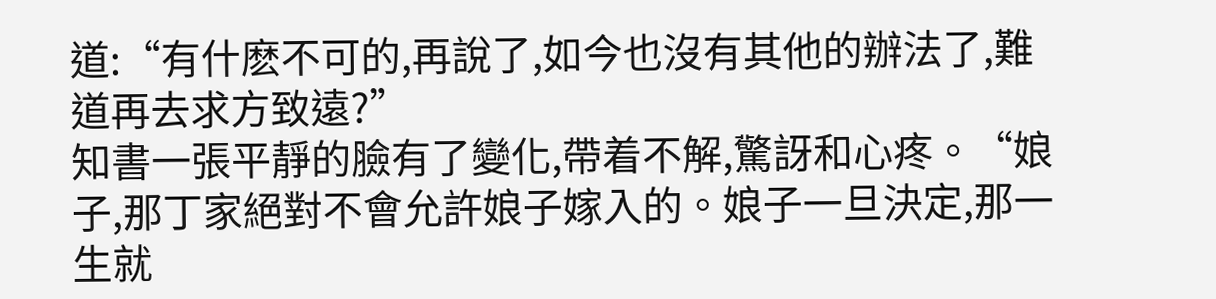道:“有什麽不可的,再說了,如今也沒有其他的辦法了,難道再去求方致遠?”
知書一張平靜的臉有了變化,帶着不解,驚訝和心疼。“娘子,那丁家絕對不會允許娘子嫁入的。娘子一旦決定,那一生就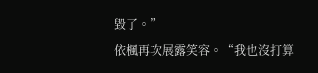毀了。”
依楓再次展露笑容。“我也沒打算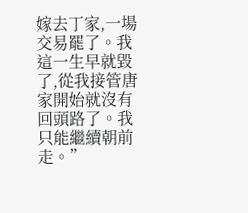嫁去丁家,一場交易罷了。我這一生早就毀了,從我接管唐家開始就沒有回頭路了。我只能繼續朝前走。”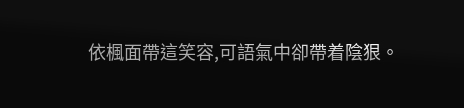依楓面帶這笑容,可語氣中卻帶着陰狠。